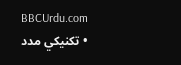BBCUrdu.com
  • تکنيکي مدد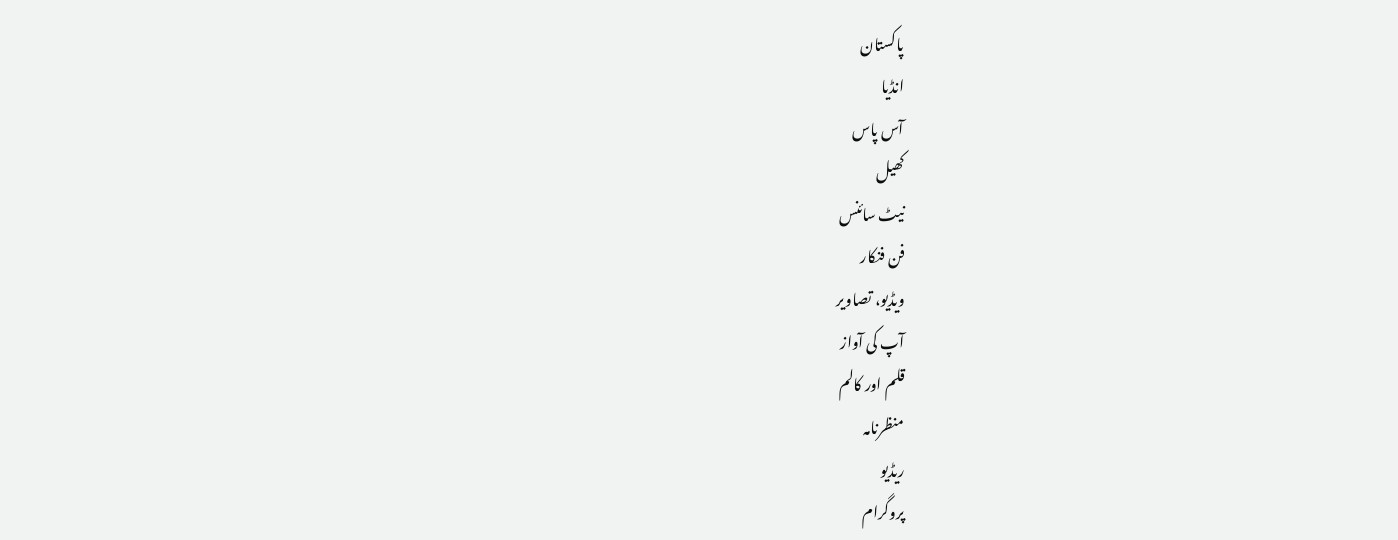پاکستان
انڈیا
آس پاس
کھیل
نیٹ سائنس
فن فنکار
ویڈیو، تصاویر
آپ کی آواز
قلم اور کالم
منظرنامہ
ریڈیو
پروگرام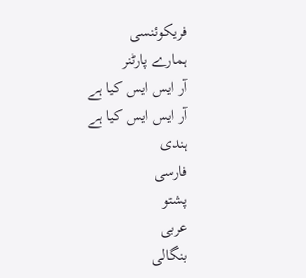فریکوئنسی
ہمارے پارٹنر
آر ایس ایس کیا ہے
آر ایس ایس کیا ہے
ہندی
فارسی
پشتو
عربی
بنگالی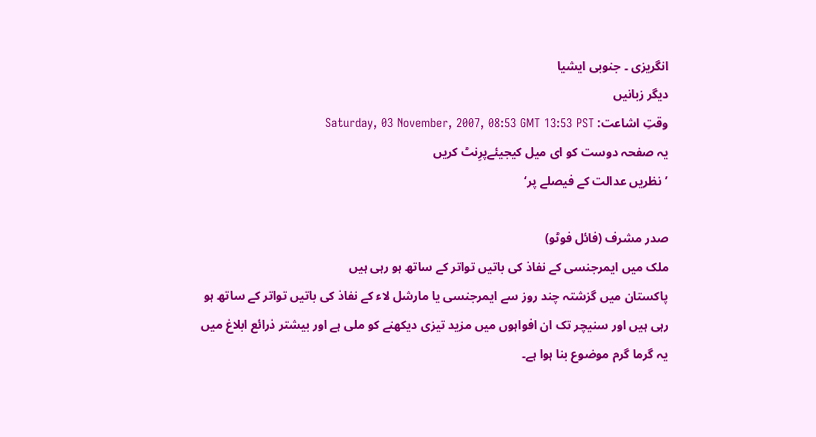انگریزی ۔ جنوبی ایشیا
دیگر زبانیں
وقتِ اشاعت: Saturday, 03 November, 2007, 08:53 GMT 13:53 PST
یہ صفحہ دوست کو ای میل کیجیئےپرِنٹ کریں
’نظریں عدالت کے فیصلے پر‘

صدر مشرف (فائل فوٹو)
ملک میں ایمرجنسی کے نفاذ کی باتیں تواتر کے ساتھ ہو رہی ہیں
پاکستان میں گزشتہ چند روز سے ایمرجنسی یا مارشل لاء کے نفاذ کی باتیں تواتر کے ساتھ ہو رہی ہیں اور سنیچر تک ان افواہوں میں مزید تیزی دیکھنے کو ملی ہے اور بیشتر ذرائع ابلاغ میں یہ گرما گرم موضوع بنا ہوا ہے۔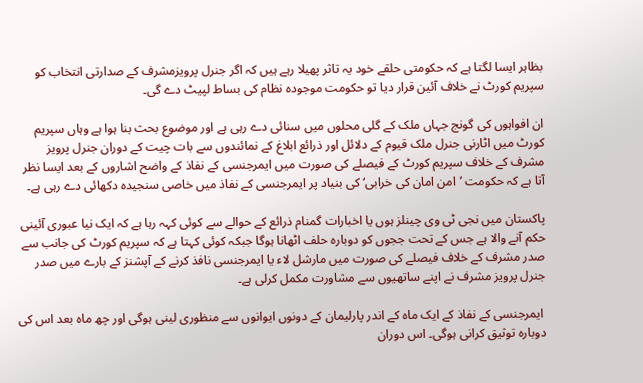بظاہر ایسا لگتا ہے کہ حکومتی حلقے خود یہ تاثر پھیلا رہے ہیں کہ اگر جنرل پرویزمشرف کے صدارتی انتخاب کو سپریم کورٹ نے خلاف آئین قرار دیا تو حکومت موجودہ نظام کی بساط لپیٹ دے گی۔

ان افواہوں کی گونج جہاں ملک کے گلی محلوں میں سنائی دے رہی ہے اور موضوع بحث بنا ہوا ہے وہاں سپریم کورٹ میں اٹارنی جنرل ملک قیوم کے دلائل اور ذرائع ابلاغ کے نمائندوں سے بات چیت کے دوران جنرل پرویز مشرف کے خلاف سپریم کورٹ کے فیصلے کی صورت میں ایمرجنسی کے نفاذ کے واضح اشاروں کے بعد ایسا نظر آتا ہے کہ حکومت ’امن امان کی خرابی‘ کی بنیاد پر ایمرجنسی کے نفاذ میں خاصی سنجیدہ دکھائی دے رہی ہے۔

پاکستان میں نجی ٹی وی چینلز ہوں یا اخبارات گمنام ذرائع کے حوالے سے کوئی کہہ رہا ہے کہ ایک نیا عبوری آئینی حکم آنے والا ہے جس کے تحت ججوں کو دوبارہ حلف اٹھانا ہوگا جبکہ کوئی کہتا ہے کہ سپریم کورٹ کی جانب سے صدر مشرف کے خلاف فیصلے کی صورت میں مارشل لاء یا ایمرجنسی نافذ کرنے کے آپشنز کے بارے میں صدر جنرل پرویز مشرف نے اپنے ساتھیوں سے مشاورت مکمل کرلی ہے۔

 ایمرجنسی کے نفاذ کے ایک ماہ کے اندر پارلیمان کے دونوں ایوانوں سے منظوری لینی ہوگی اور چھ ماہ بعد اس کی دوبارہ توثیق کرانی ہوگی۔ اس دوران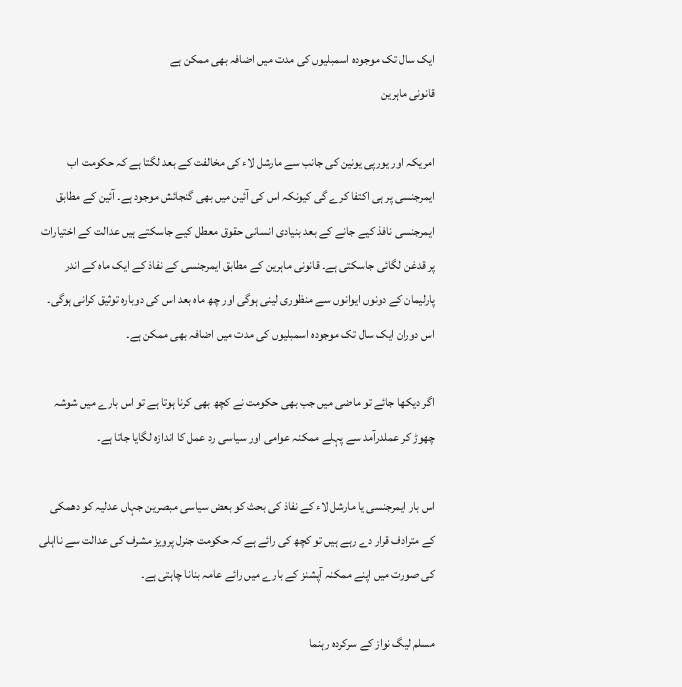ایک سال تک موجودہ اسمبلیوں کی مدت میں اضافہ بھی ممکن ہے
قانونی ماہرین

امریکہ اور یورپی یونین کی جانب سے مارشل لاء کی مخالفت کے بعد لگتا ہے کہ حکومت اب ایمرجنسی پر ہی اکتفا کرے گی کیونکہ اس کی آئین میں بھی گنجائش موجود ہے۔ آئین کے مطابق ایمرجنسی نافذ کیے جانے کے بعد بنیادی انسانی حقوق معطل کیے جاسکتے ہیں عدالت کے اختیارات پر قدغن لگائی جاسکتی ہے۔ قانونی ماہرین کے مطابق ایمرجنسی کے نفاذ کے ایک ماہ کے اندر پارلیمان کے دونوں ایوانوں سے منظوری لینی ہوگی اور چھ ماہ بعد اس کی دوبارہ توثیق کرانی ہوگی۔ اس دوران ایک سال تک موجودہ اسمبلیوں کی مدت میں اضافہ بھی ممکن ہے۔

اگر دیکھا جائے تو ماضی میں جب بھی حکومت نے کچھ بھی کرنا ہوتا ہے تو اس بارے میں شوشہ چھوڑ کر عملدرآمد سے پہلے ممکنہ عوامی اور سیاسی رد عمل کا اندازہ لگایا جاتا ہے۔

اس بار ایمرجنسی یا مارشل لاء کے نفاذ کی بحث کو بعض سیاسی مبصرین جہاں عدلیہ کو دھمکی کے مترادف قرار دے رہے ہیں تو کچھ کی رائے ہے کہ حکومت جنرل پرویز مشرف کی عدالت سے نااہلی کی صورت میں اپنے ممکنہ آپشنز کے بارے میں رائے عامہ بنانا چاہتی ہے۔

مسلم لیگ نواز کے سرکردہ رہنما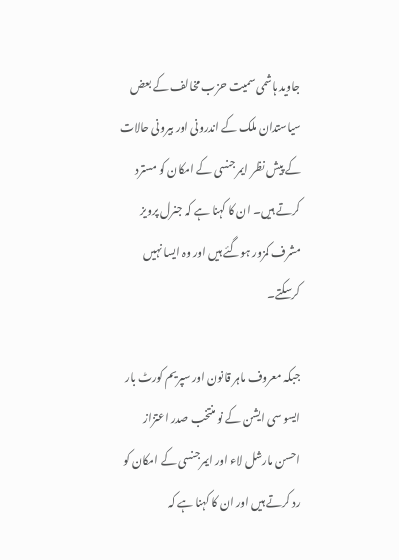جاوید ہاشمی سمیت حزب مخالف کے بعض سیاستدان ملک کے اندرونی اور بیرونی حالات کے پیش نظر ایمرجنسی کے امکان کو مسترد کرتے ہیں۔ ان کا کہنا ہے کہ جنرل پرویز مشرف کمزور ہوگئے ہیں اور وہ ایسا نہیں کرسکتے۔

جبکہ معروف ماہر قانون اور سپریم کورٹ بار ایسو سی ایشن کے نو منتخب صدر اعتزاز احسن مارشل لاء اور ایمرجنسی کے امکان کو رد کرتے ہیں اور ان کا کہنا ہے کہ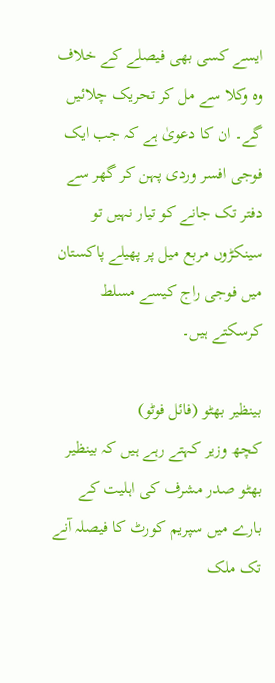ایسے کسی بھی فیصلے کے خلاف وہ وکلا سے مل کر تحریک چلائیں گے۔ ان کا دعویٰ ہے کہ جب ایک فوجی افسر وردی پہن کر گھر سے دفتر تک جانے کو تیار نہیں تو سینکڑوں مربع میل پر پھیلے پاکستان میں فوجی راج کیسے مسلط کرسکتے ہیں۔

بینظیر بھٹو (فائل فوٹو)
کچھ وزیر کہتے رہے ہیں کہ بینظیر بھٹو صدر مشرف کی اہلیت کے بارے میں سپریم کورٹ کا فیصلہ آنے تک ملک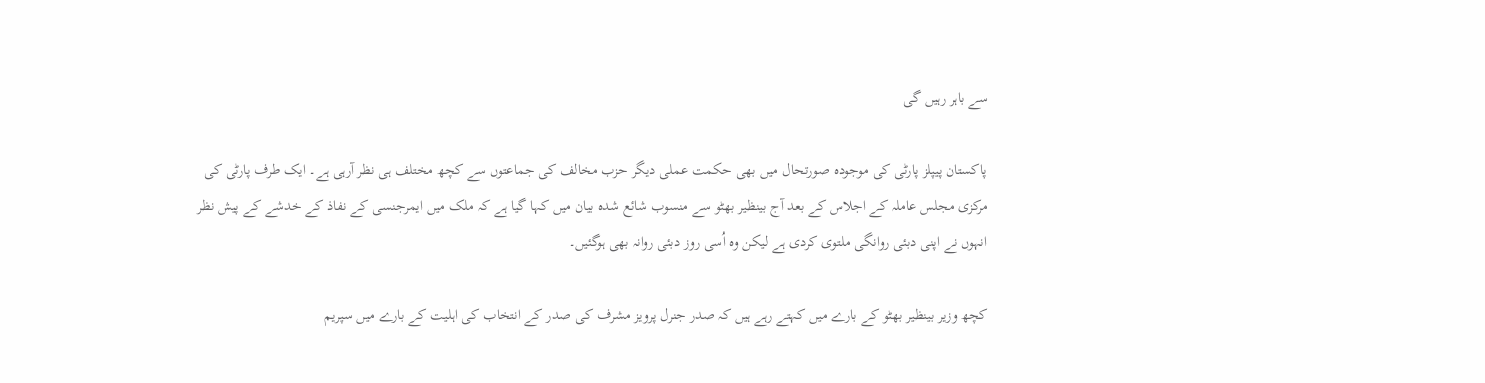سے باہر رہیں گی

پاکستان پیپلز پارٹی کی موجودہ صورتحال میں بھی حکمت عملی دیگر حزب مخالف کی جماعتوں سے کچھ مختلف ہی نظر آرہی ہے۔ ایک طرف پارٹی کی مرکزی مجلس عاملہ کے اجلاس کے بعد آج بینظیر بھٹو سے منسوب شائع شدہ بیان میں کہا گیا ہے کہ ملک میں ایمرجنسی کے نفاذ کے خدشے کے پیش نظر انہوں نے اپنی دبئی روانگی ملتوی کردی ہے لیکن وہ اُسی روز دبئی روانہ بھی ہوگئیں۔

کچھ وزیر بینظیر بھٹو کے بارے میں کہتے رہے ہیں کہ صدر جنرل پرویز مشرف کی صدر کے انتخاب کی اہلیت کے بارے میں سپریم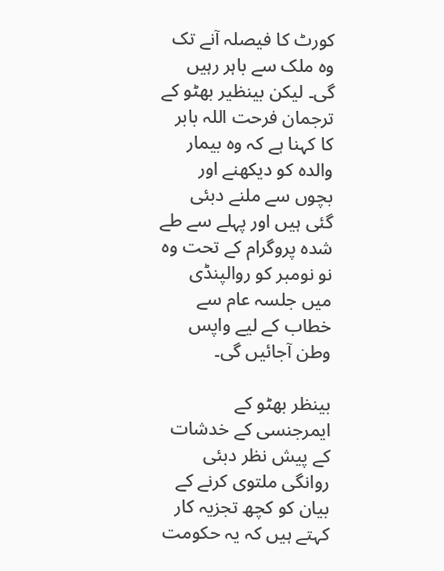کورٹ کا فیصلہ آنے تک وہ ملک سے باہر رہیں گی۔ لیکن بینظیر بھٹو کے ترجمان فرحت اللہ بابر کا کہنا ہے کہ وہ بیمار والدہ کو دیکھنے اور بچوں سے ملنے دبئی گئی ہیں اور پہلے سے طے شدہ پروگرام کے تحت وہ نو نومبر کو روالپنڈی میں جلسہ عام سے خطاب کے لیے واپس وطن آجائیں گی۔

بینظر بھٹو کے ایمرجنسی کے خدشات کے پیش نظر دبئی روانگی ملتوی کرنے کے بیان کو کچھ تجزیہ کار کہتے ہیں کہ یہ حکومت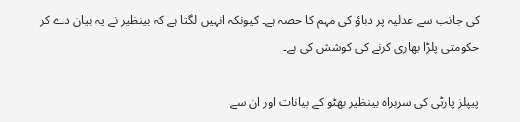کی جانب سے عدلیہ پر دباؤ کی مہم کا حصہ ہے۔ کیونکہ انہیں لگتا ہے کہ بینظیر نے یہ بیان دے کر حکومتی پلڑا بھاری کرنے کی کوشش کی ہے۔

پیپلز پارٹی کی سربراہ بینظیر بھٹو کے بیانات اور ان سے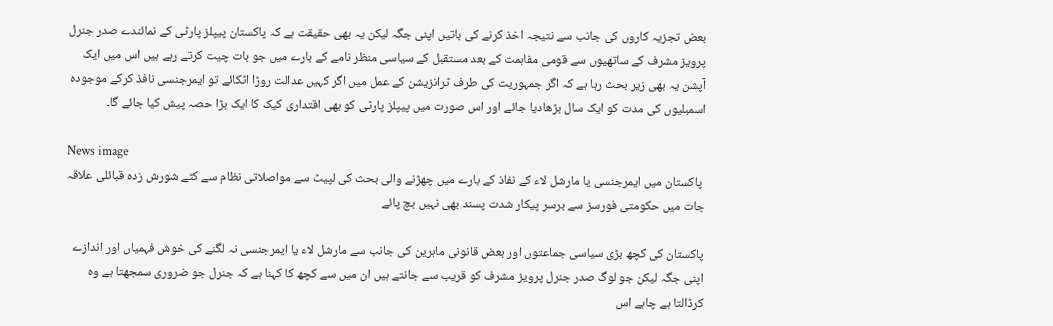بعض تجزیہ کاروں کی جانب سے نتیجہ اخذ کرنے کی باتیں اپنی جگہ لیکن یہ بھی حقیقت ہے کہ پاکستان پیپلز پارٹی کے نمائندے صدر جنرل پرویز مشرف کے ساتھیوں سے قومی مفاہمت کے بعد مستقبل کے سیاسی منظر نامے کے بارے میں جو بات چیت کرتے رہے ہیں اس میں ایک آپشن یہ بھی زیر بحث رہا ہے کہ اگر جمہوریت کی طرف ٹرانزیشن کے عمل میں اگر کہیں عدالت روڑا اٹکائے تو ایمرجنسی نافذ کرکے موجودہ اسمبلیوں کی مدت کو ایک سال بڑھادیا جائے اور اس صورت میں پیپلز پارٹی کو بھی اقتداری کیک کا ایک بڑا حصہ پیش کیا جائے گا۔

News image
 پاکستان میں ایمرجنسی یا مارشل لاء کے نفاذ کے بارے میں چھڑنے والی بحث کی لپیٹ سے مواصلاتی نظام سے کٹے شورش زدہ قبائلی علاقہ جات میں حکومتی فورسز سے برسر پیکار شدت پسند بھی نہیں بچ پائے

پاکستان کی کچھ بڑی سیاسی جماعتوں اور بعض قانونی ماہرین کی جانب سے مارشل لاء یا ایمرجنسی نہ لگنے کی خوش فہمیاں اور اندازے اپنی جگہ لیکن جو لوگ صدر جنرل پرویز مشرف کو قریب سے جانتے ہیں ان میں سے کچھ کا کہنا ہے کہ جنرل جو ضروری سمجھتا ہے وہ کرڈالتا ہے چاہے اس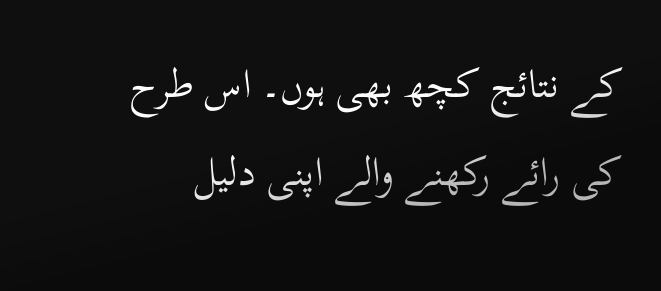کے نتائج کچھ بھی ہوں۔ اس طرح کی رائے رکھنے والے اپنی دلیل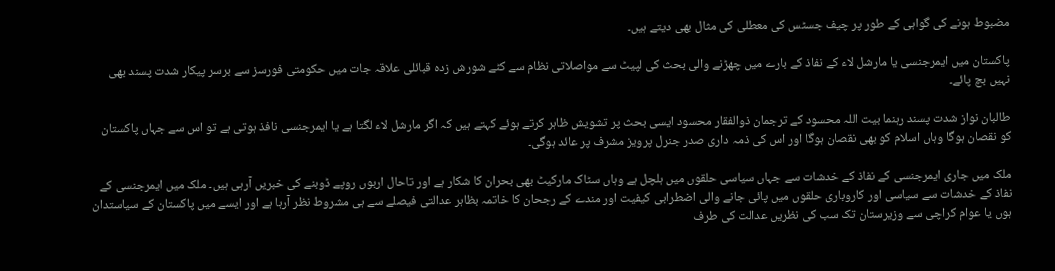مضبوط ہونے کی گواہی کے طور پر چیف جسٹس کی معطلی کی مثال بھی دیتے ہیں۔

پاکستان میں ایمرجنسی یا مارشل لاء کے نفاذ کے بارے میں چھڑنے والی بحث کی لپیٹ سے مواصلاتی نظام سے کٹے شورش زدہ قبائلی علاقہ جات میں حکومتی فورسز سے برسر پیکار شدت پسند بھی نہیں بچ پائے۔

طالبان نواز شدت پسند رہنما بیت اللہ محسود کے ترجمان ذوالفقار محسود ایسی بحث پر تشویش ظاہر کرتے ہوئے کہتے ہیں کہ اگر مارشل لاء لگتا ہے یا ایمرجنسی نافذ ہوتی ہے تو اس سے جہاں پاکستان کو نقصان ہوگا وہاں اسلام کو بھی نقصان ہوگا اور اس کی ذمہ داری صدر جنرل پرویز مشرف پر عائد ہوگی۔

ملک میں جاری ایمرجنسی کے نفاذ کے خدشات سے جہاں سیاسی حلقوں میں ہلچل ہے وہاں سٹاک مارکیٹ بھی بحران کا شکار ہے اور تاحال اربوں روپے ڈوبنے کی خبریں آرہی ہیں۔ ملک میں ایمرجنسی کے نفاذ کے خدشات سے سیاسی اور کاروباری حلقوں میں پائی جانے والی اضطرابی کیفیت اور مندے کے رجحان کا خاتمہ بظاہر عدالتی فیصلے سے ہی مشروط نظر آرہا ہے اور ایسے میں پاکستان کے سیاستدان ہوں یا عوام کراچی سے وزیرستان تک سب کی نظریں عدالت کی طرف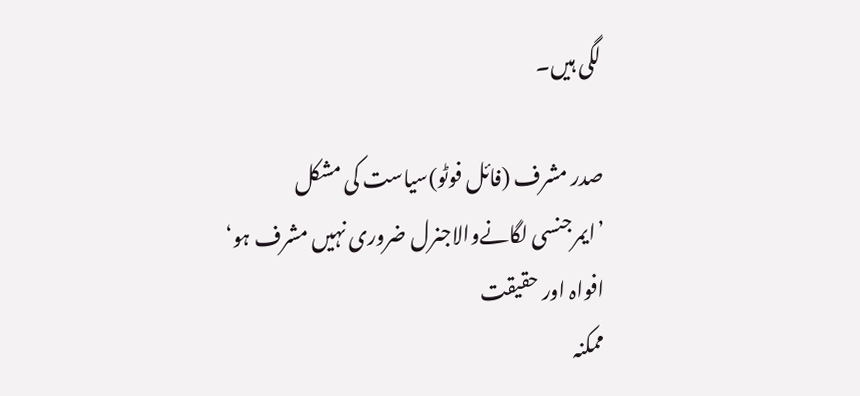لگی ہیں۔

صدر مشرف (فائل فوٹو)سیاست کی مشکل
’ایمرجنسی لگانےوالاجنرل ضروری نہیں مشرف ہو‘
افواہ اور حقیقت
ممکنہ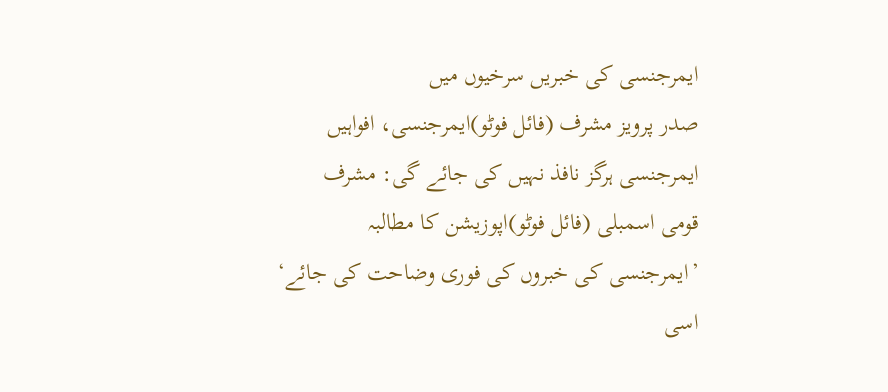ایمرجنسی کی خبریں سرخیوں میں
صدر پرویز مشرف (فائل فوٹو)ایمرجنسی، افواہیں
ایمرجنسی ہرگز نافذ نہیں کی جائے گی: مشرف
قومی اسمبلی (فائل فوٹو)اپوزیشن کا مطالبہ
’ایمرجنسی کی خبروں کی فوری وضاحت کی جائے‘
اسی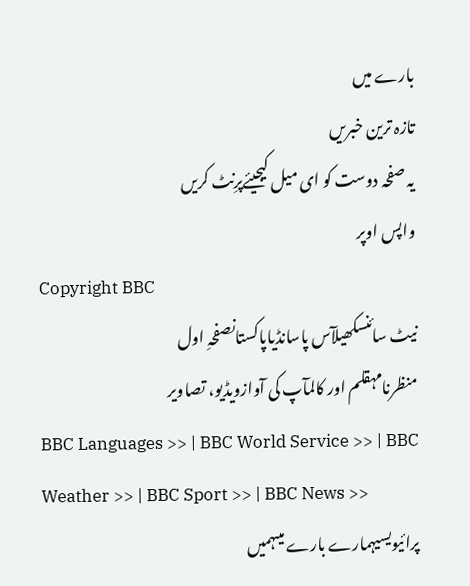بارے میں
تازہ ترین خبریں
یہ صفحہ دوست کو ای میل کیجیئےپرِنٹ کریں
واپس اوپر
Copyright BBC
نیٹ سائنسکھیلآس پاسانڈیاپاکستانصفحہِ اول
منظرنامہقلم اور کالمآپ کی آوازویڈیو، تصاویر
BBC Languages >> | BBC World Service >> | BBC Weather >> | BBC Sport >> | BBC News >>
پرائیویسیہمارے بارے میںہمیں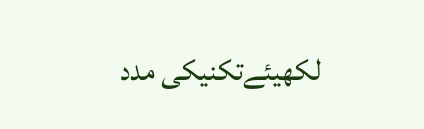لکھیئےتکنیکی مدد